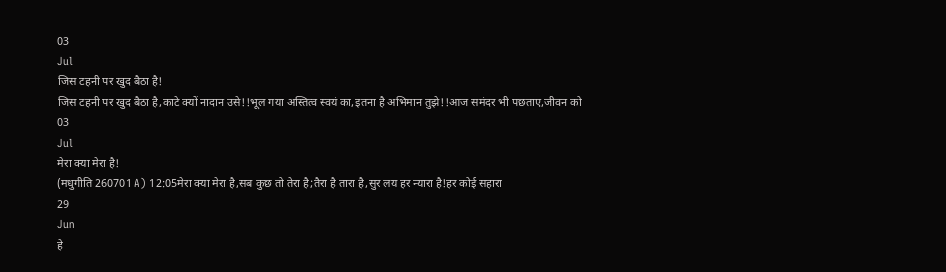03
Jul
जिस टहनी पर खुद बैठा है!
जिस टहनी पर खुद बैठा है,काटे क्यों नादान उसे!!भूल गया अस्तित्व स्वयं का,इतना है अभिमान तुझे!!आज समंदर भी पछताए,जीवन को
03
Jul
मेरा क्या मेरा है!
(मधुगीति 260701 A) 12:05मेरा क्या मेरा है,सब कुछ तो तेरा है;तैरा है तारा है,सुर लय हर न्यारा है!हर कोई सहारा
29
Jun
हे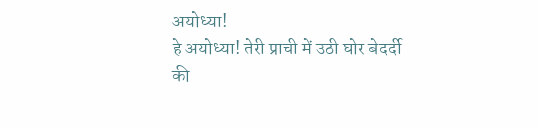अयोध्या!
हे अयोध्या! तेरी प्राची में उठी घोर बेदर्दी की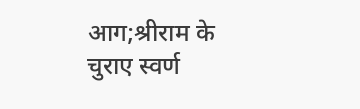आग;श्रीराम के चुराए स्वर्ण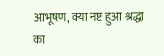आभूषण, क्या नष्ट हुआ श्रद्धा का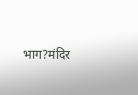भाग?मंदिर